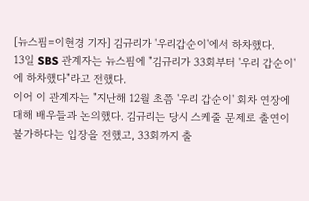[뉴스핌=이현경 기자] 김규리가 '우리갑순이'에서 하차했다.
13일 SBS 관계자는 뉴스핌에 "김규리가 33회부터 '우리 갑순이'에 하차했다"라고 전했다.
이어 이 관계자는 "지난해 12월 초쯤 '우리 갑순이' 회차 연장에 대해 배우들과 논의했다. 김규리는 당시 스케줄 문제로 출연이 불가하다는 입장을 전했고, 33회까지 출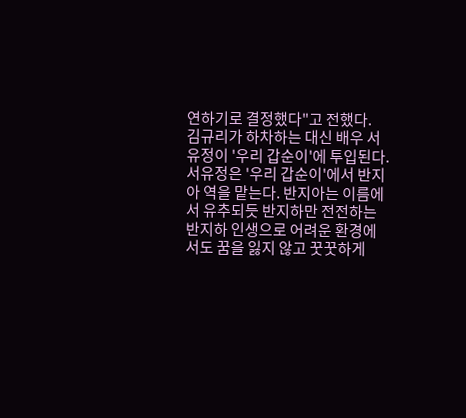연하기로 결정했다"고 전했다.
김규리가 하차하는 대신 배우 서유정이 '우리 갑순이'에 투입된다. 서유정은 '우리 갑순이'에서 반지아 역을 맡는다. 반지아는 이름에서 유추되듯 반지하만 전전하는 반지하 인생으로 어려운 환경에서도 꿈을 잃지 않고 꿋꿋하게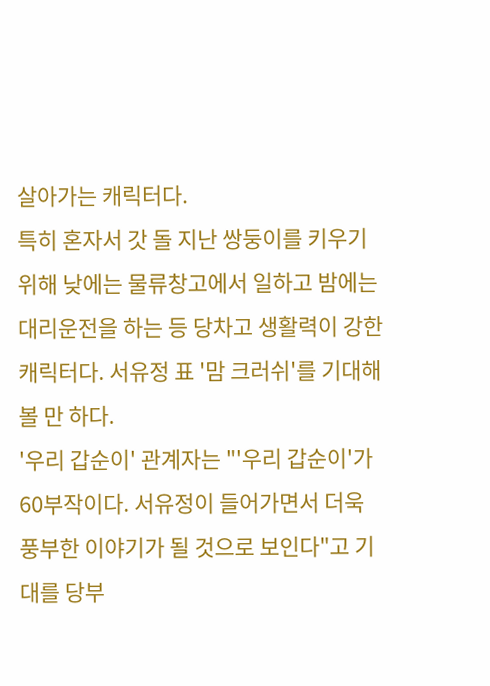살아가는 캐릭터다.
특히 혼자서 갓 돌 지난 쌍둥이를 키우기 위해 낮에는 물류창고에서 일하고 밤에는 대리운전을 하는 등 당차고 생활력이 강한 캐릭터다. 서유정 표 '맘 크러쉬'를 기대해볼 만 하다.
'우리 갑순이' 관계자는 "'우리 갑순이'가 60부작이다. 서유정이 들어가면서 더욱 풍부한 이야기가 될 것으로 보인다"고 기대를 당부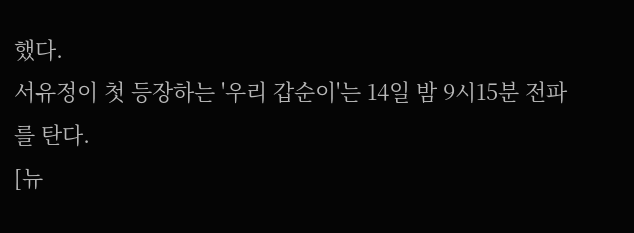했다.
서유정이 첫 등장하는 '우리 갑순이'는 14일 밤 9시15분 전파를 탄다.
[뉴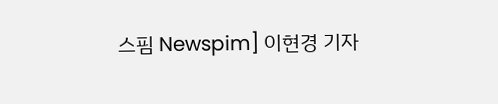스핌 Newspim] 이현경 기자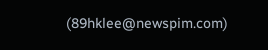(89hklee@newspim.com)